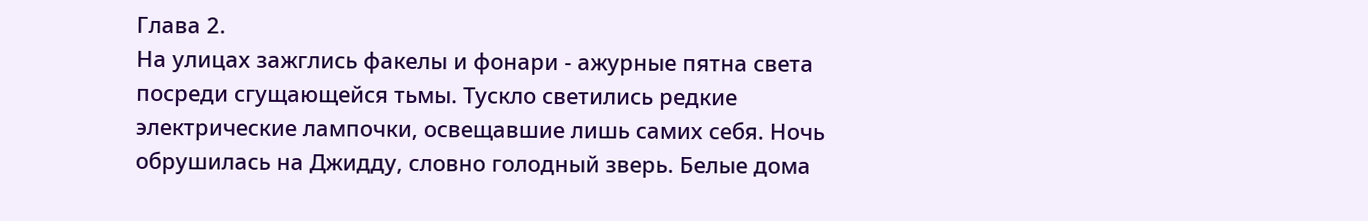Глава 2.
На улицах зажглись факелы и фонари - ажурные пятна света посреди сгущающейся тьмы. Тускло светились редкие электрические лампочки, освещавшие лишь самих себя. Ночь обрушилась на Джидду, словно голодный зверь. Белые дома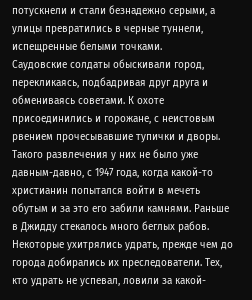потускнели и стали безнадежно серыми, а улицы превратились в черные туннели, испещренные белыми точками.
Саудовские солдаты обыскивали город, перекликаясь, подбадривая друг друга и обмениваясь советами. К охоте присоединились и горожане, с неистовым рвением прочесывавшие тупички и дворы. Такого развлечения у них не было уже давным-давно, с 1947 года, когда какой-то христианин попытался войти в мечеть обутым и за это его забили камнями. Раньше в Джидду стекалось много беглых рабов. Некоторые ухитрялись удрать, прежде чем до города добирались их преследователи. Тех, кто удрать не успевал, ловили за какой-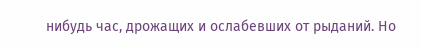нибудь час, дрожащих и ослабевших от рыданий. Но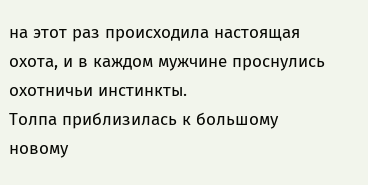на этот раз происходила настоящая охота, и в каждом мужчине проснулись охотничьи инстинкты.
Толпа приблизилась к большому новому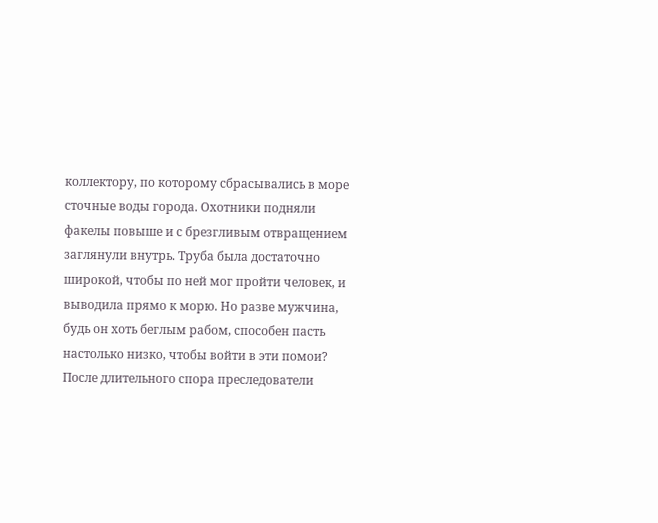коллектору, по которому сбрасывались в море сточные воды города. Охотники подняли факелы повыше и с брезгливым отвращением заглянули внутрь. Труба была достаточно широкой, чтобы по ней мог пройти человек, и выводила прямо к морю. Но разве мужчина, будь он хоть беглым рабом, способен пасть настолько низко, чтобы войти в эти помои?
После длительного спора преследователи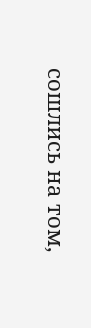сошлись на том,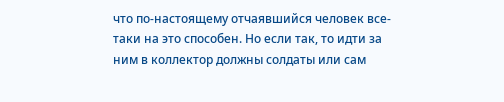что по-настоящему отчаявшийся человек все-таки на это способен. Но если так, то идти за ним в коллектор должны солдаты или сам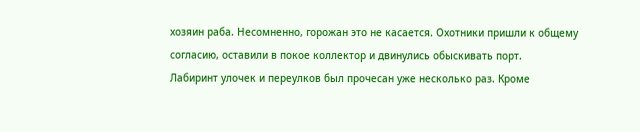хозяин раба. Несомненно, горожан это не касается. Охотники пришли к общему согласию, оставили в покое коллектор и двинулись обыскивать порт.
Лабиринт улочек и переулков был прочесан уже несколько раз. Кроме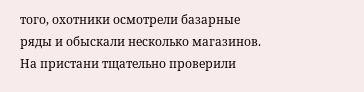того, охотники осмотрели базарные ряды и обыскали несколько магазинов. На пристани тщательно проверили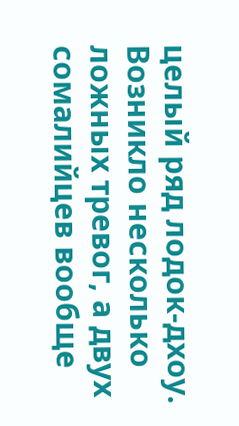целый ряд лодок-дхоу. Возникло несколько ложных тревог, а двух сомалийцев вообще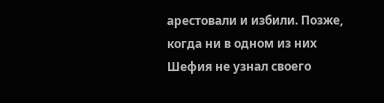арестовали и избили. Позже, когда ни в одном из них Шефия не узнал своего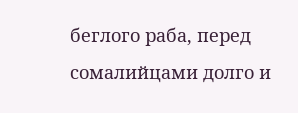беглого раба, перед сомалийцами долго и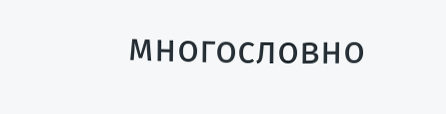многословно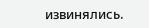извинялись.